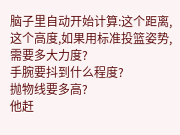脑子里自动开始计算:这个距离,这个高度,如果用标准投篮姿势,需要多大力度?
手腕要抖到什么程度?
抛物线要多高?
他赶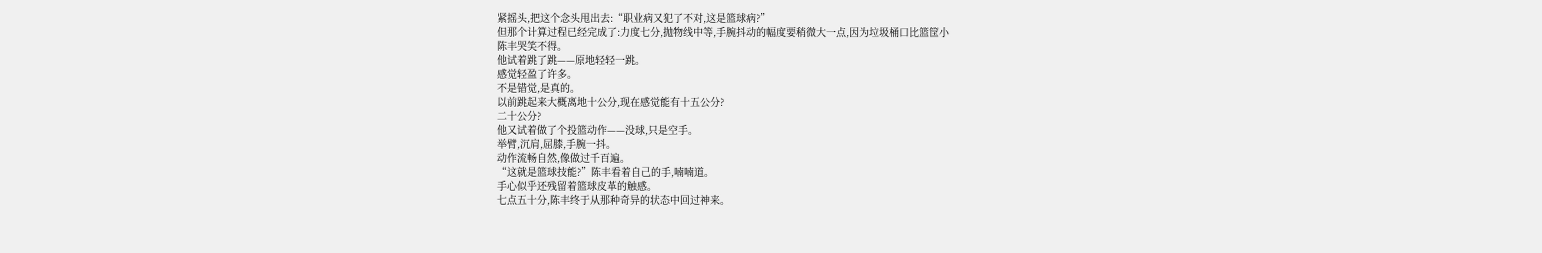紧摇头,把这个念头甩出去:“职业病又犯了不对,这是篮球病?”
但那个计算过程已经完成了:力度七分,抛物线中等,手腕抖动的幅度要稍微大一点,因为垃圾桶口比篮筐小
陈丰哭笑不得。
他试着跳了跳——原地轻轻一跳。
感觉轻盈了许多。
不是错觉,是真的。
以前跳起来大概离地十公分,现在感觉能有十五公分?
二十公分?
他又试着做了个投篮动作——没球,只是空手。
举臂,沉肩,屈膝,手腕一抖。
动作流畅自然,像做过千百遍。
“这就是篮球技能?”陈丰看着自己的手,喃喃道。
手心似乎还残留着篮球皮革的触感。
七点五十分,陈丰终于从那种奇异的状态中回过神来。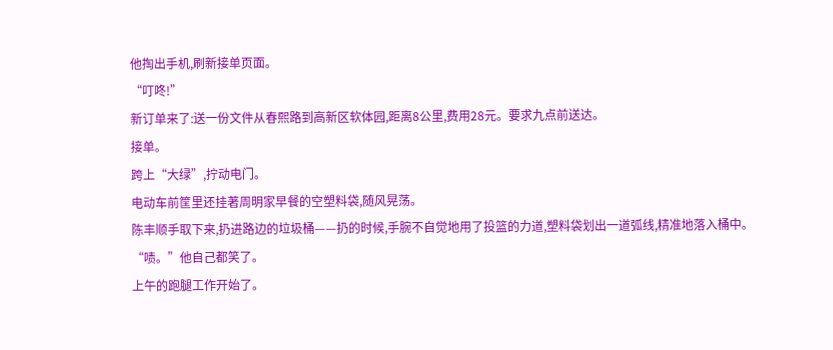他掏出手机,刷新接单页面。
“叮咚!”
新订单来了:送一份文件从春熙路到高新区软体园,距离8公里,费用28元。要求九点前送达。
接单。
跨上“大绿”,拧动电门。
电动车前筐里还挂著周明家早餐的空塑料袋,随风晃荡。
陈丰顺手取下来,扔进路边的垃圾桶——扔的时候,手腕不自觉地用了投篮的力道,塑料袋划出一道弧线,精准地落入桶中。
“啧。”他自己都笑了。
上午的跑腿工作开始了。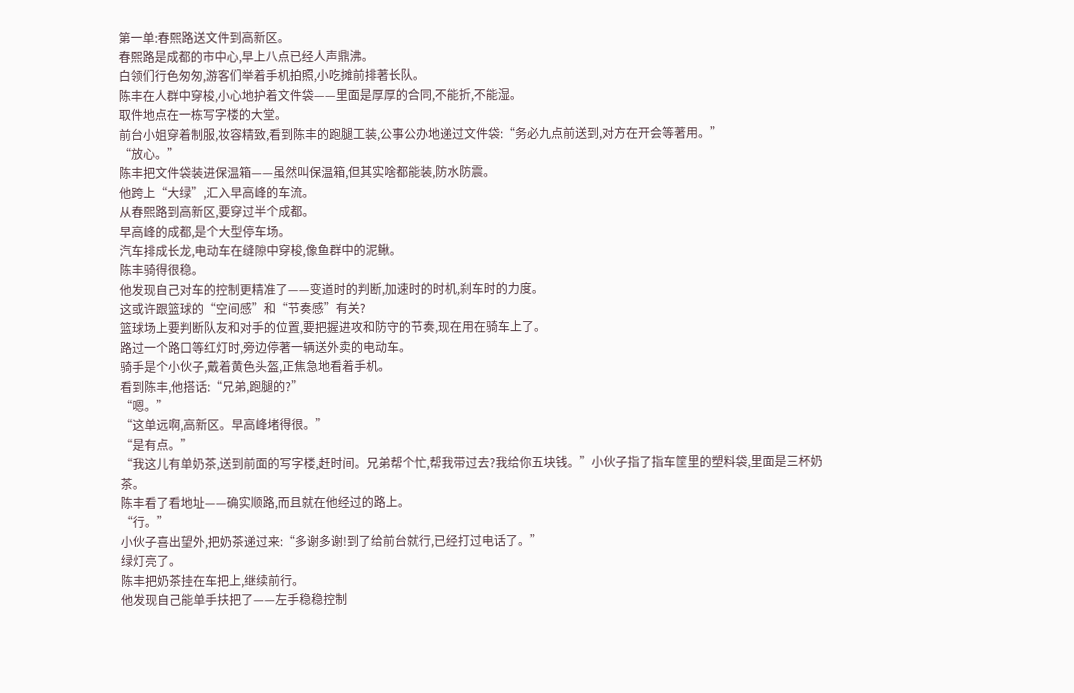第一单:春熙路送文件到高新区。
春熙路是成都的市中心,早上八点已经人声鼎沸。
白领们行色匆匆,游客们举着手机拍照,小吃摊前排著长队。
陈丰在人群中穿梭,小心地护着文件袋——里面是厚厚的合同,不能折,不能湿。
取件地点在一栋写字楼的大堂。
前台小姐穿着制服,妆容精致,看到陈丰的跑腿工装,公事公办地递过文件袋:“务必九点前送到,对方在开会等著用。”
“放心。”
陈丰把文件袋装进保温箱——虽然叫保温箱,但其实啥都能装,防水防震。
他跨上“大绿”,汇入早高峰的车流。
从春熙路到高新区,要穿过半个成都。
早高峰的成都,是个大型停车场。
汽车排成长龙,电动车在缝隙中穿梭,像鱼群中的泥鳅。
陈丰骑得很稳。
他发现自己对车的控制更精准了——变道时的判断,加速时的时机,刹车时的力度。
这或许跟篮球的“空间感”和“节奏感”有关?
篮球场上要判断队友和对手的位置,要把握进攻和防守的节奏,现在用在骑车上了。
路过一个路口等红灯时,旁边停著一辆送外卖的电动车。
骑手是个小伙子,戴着黄色头盔,正焦急地看着手机。
看到陈丰,他搭话:“兄弟,跑腿的?”
“嗯。”
“这单远啊,高新区。早高峰堵得很。”
“是有点。”
“我这儿有单奶茶,送到前面的写字楼,赶时间。兄弟帮个忙,帮我带过去?我给你五块钱。”小伙子指了指车筐里的塑料袋,里面是三杯奶茶。
陈丰看了看地址——确实顺路,而且就在他经过的路上。
“行。”
小伙子喜出望外,把奶茶递过来:“多谢多谢!到了给前台就行,已经打过电话了。”
绿灯亮了。
陈丰把奶茶挂在车把上,继续前行。
他发现自己能单手扶把了——左手稳稳控制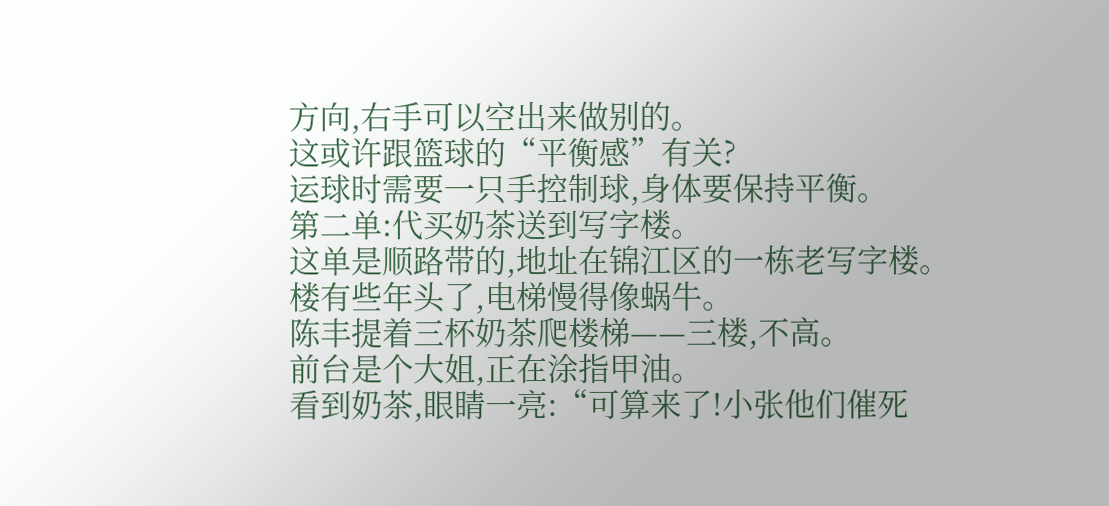方向,右手可以空出来做别的。
这或许跟篮球的“平衡感”有关?
运球时需要一只手控制球,身体要保持平衡。
第二单:代买奶茶送到写字楼。
这单是顺路带的,地址在锦江区的一栋老写字楼。
楼有些年头了,电梯慢得像蜗牛。
陈丰提着三杯奶茶爬楼梯——三楼,不高。
前台是个大姐,正在涂指甲油。
看到奶茶,眼睛一亮:“可算来了!小张他们催死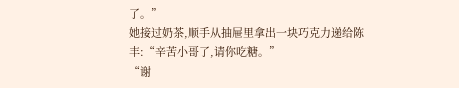了。”
她接过奶茶,顺手从抽屉里拿出一块巧克力递给陈丰:“辛苦小哥了,请你吃糖。”
“谢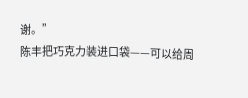谢。”
陈丰把巧克力装进口袋——可以给周